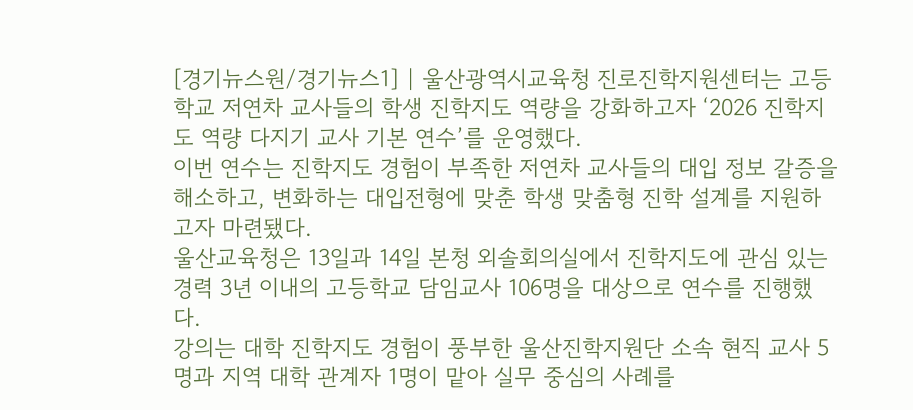[경기뉴스원/경기뉴스1] | 울산광역시교육청 진로진학지원센터는 고등학교 저연차 교사들의 학생 진학지도 역량을 강화하고자 ‘2026 진학지도 역량 다지기 교사 기본 연수’를 운영했다.
이번 연수는 진학지도 경험이 부족한 저연차 교사들의 대입 정보 갈증을 해소하고, 변화하는 대입전형에 맞춘 학생 맞춤형 진학 설계를 지원하고자 마련됐다.
울산교육청은 13일과 14일 본청 외솔회의실에서 진학지도에 관심 있는 경력 3년 이내의 고등학교 담임교사 106명을 대상으로 연수를 진행했다.
강의는 대학 진학지도 경험이 풍부한 울산진학지원단 소속 현직 교사 5명과 지역 대학 관계자 1명이 맡아 실무 중심의 사례를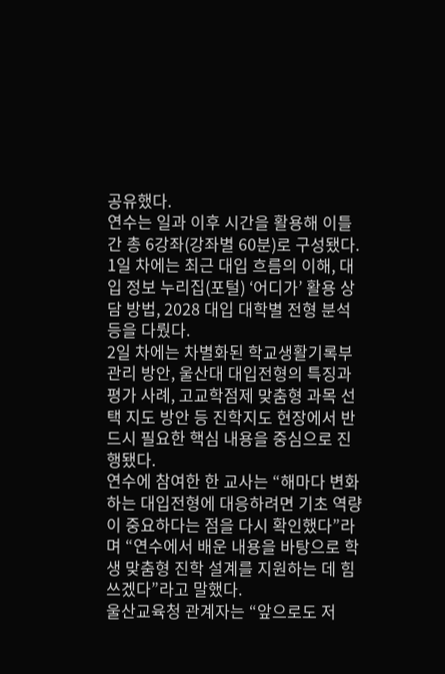공유했다.
연수는 일과 이후 시간을 활용해 이틀간 총 6강좌(강좌별 60분)로 구성됐다.
1일 차에는 최근 대입 흐름의 이해, 대입 정보 누리집(포털) ‘어디가’ 활용 상담 방법, 2028 대입 대학별 전형 분석 등을 다뤘다.
2일 차에는 차별화된 학교생활기록부 관리 방안, 울산대 대입전형의 특징과 평가 사례, 고교학점제 맞춤형 과목 선택 지도 방안 등 진학지도 현장에서 반드시 필요한 핵심 내용을 중심으로 진행됐다.
연수에 참여한 한 교사는 “해마다 변화하는 대입전형에 대응하려면 기초 역량이 중요하다는 점을 다시 확인했다”라며 “연수에서 배운 내용을 바탕으로 학생 맞춤형 진학 설계를 지원하는 데 힘쓰겠다”라고 말했다.
울산교육청 관계자는 “앞으로도 저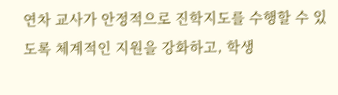연차 교사가 안정적으로 진학지도를 수행할 수 있도록 체계적인 지원을 강화하고, 학생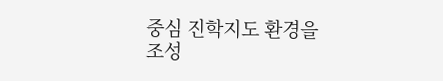중심 진학지도 환경을 조성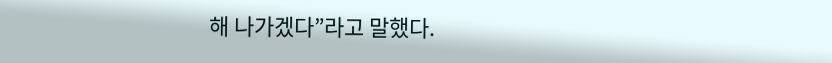해 나가겠다”라고 말했다.